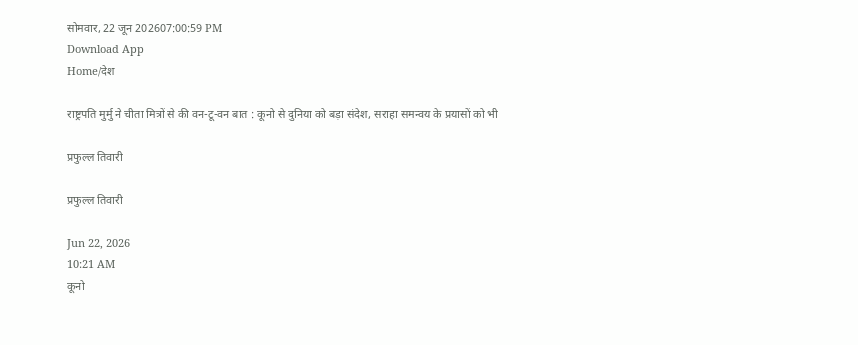सोमवार, 22 जून 202607:00:59 PM
Download App
Home/देश

राष्ट्रपति मुर्मु ने चीता मित्रों से की वन-टू-वन बात : कूनो से दुनिया को बड़ा संदेश, सराहा समन्वय के प्रयासों को भी

प्रफुल्ल तिवारी

प्रफुल्ल तिवारी

Jun 22, 2026
10:21 AM
कूनो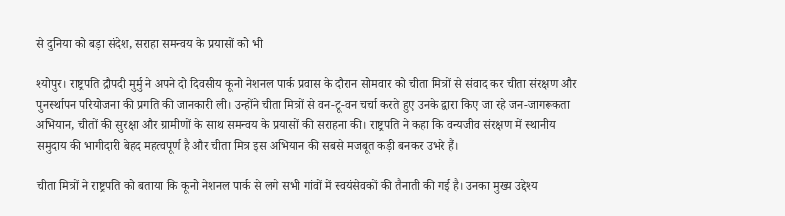से दुनिया को बड़ा संदेश, सराहा समन्वय के प्रयासों को भी

श्योपुर। राष्ट्रपति द्रौपदी मुर्मु ने अपने दो दिवसीय कूनो नेशनल पार्क प्रवास के दौरान सोमवार को चीता मित्रों से संवाद कर चीता संरक्षण और पुनर्स्थापन परियोजना की प्रगति की जानकारी ली। उन्होंने चीता मित्रों से वन-टू-वन चर्चा करते हुए उनके द्वारा किए जा रहे जन-जागरूकता अभियान, चीतों की सुरक्षा और ग्रामीणों के साथ समन्वय के प्रयासों की सराहना की। राष्ट्रपति ने कहा कि वन्यजीव संरक्षण में स्थानीय समुदाय की भागीदारी बेहद महत्वपूर्ण है और चीता मित्र इस अभियान की सबसे मजबूत कड़ी बनकर उभरे हैं।

चीता मित्रों ने राष्ट्रपति को बताया कि कूनो नेशनल पार्क से लगे सभी गांवों में स्वयंसेवकों की तैनाती की गई है। उनका मुख्य उद्देश्य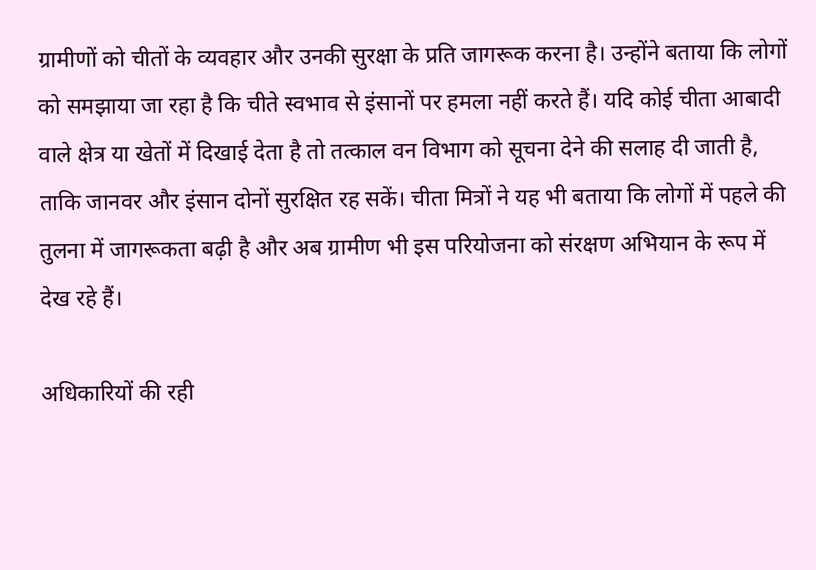ग्रामीणों को चीतों के व्यवहार और उनकी सुरक्षा के प्रति जागरूक करना है। उन्होंने बताया कि लोगों को समझाया जा रहा है कि चीते स्वभाव से इंसानों पर हमला नहीं करते हैं। यदि कोई चीता आबादी वाले क्षेत्र या खेतों में दिखाई देता है तो तत्काल वन विभाग को सूचना देने की सलाह दी जाती है, ताकि जानवर और इंसान दोनों सुरक्षित रह सकें। चीता मित्रों ने यह भी बताया कि लोगों में पहले की तुलना में जागरूकता बढ़ी है और अब ग्रामीण भी इस परियोजना को संरक्षण अभियान के रूप में देख रहे हैं।

अधिकारियों की रही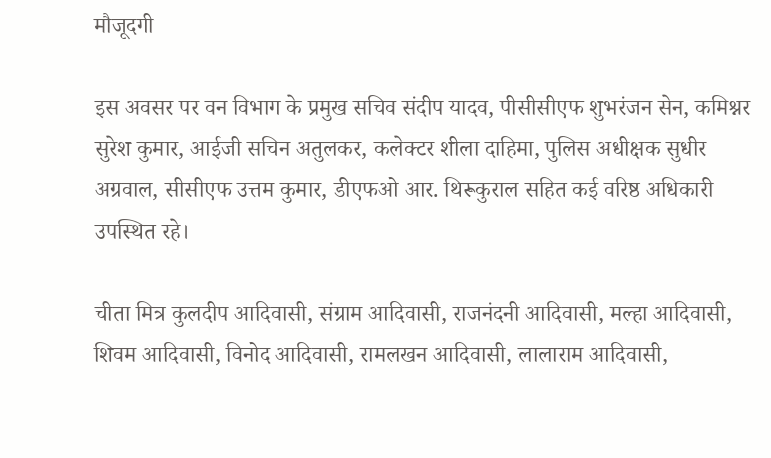मौजूदगी

इस अवसर पर वन विभाग के प्रमुख सचिव संदीप यादव, पीसीसीएफ शुभरंजन सेन, कमिश्नर सुरेश कुमार, आईजी सचिन अतुलकर, कलेक्टर शीला दाहिमा, पुलिस अधीक्षक सुधीर अग्रवाल, सीसीएफ उत्तम कुमार, डीएफओ आर. थिरूकुराल सहित कई वरिष्ठ अधिकारी उपस्थित रहे।

चीता मित्र कुलदीप आदिवासी, संग्राम आदिवासी, राजनंदनी आदिवासी, मल्हा आदिवासी, शिवम आदिवासी, विनोद आदिवासी, रामलखन आदिवासी, लालाराम आदिवासी,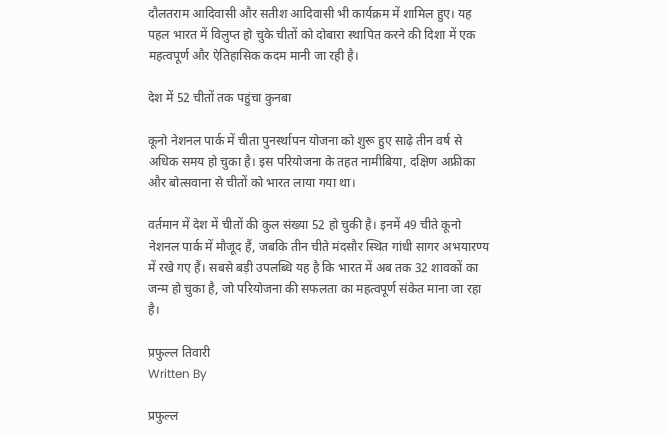दौलतराम आदिवासी और सतीश आदिवासी भी कार्यक्रम में शामिल हुए। यह पहल भारत में विलुप्त हो चुके चीतों को दोबारा स्थापित करने की दिशा में एक महत्वपूर्ण और ऐतिहासिक कदम मानी जा रही है।

देश में 52 चीतों तक पहुंचा कुनबा

कूनो नेशनल पार्क में चीता पुनर्स्थापन योजना को शुरू हुए साढ़े तीन वर्ष से अधिक समय हो चुका है। इस परियोजना के तहत नामीबिया, दक्षिण अफ्रीका और बोत्सवाना से चीतों को भारत लाया गया था।

वर्तमान में देश में चीतों की कुल संख्या 52 हो चुकी है। इनमें 49 चीते कूनो नेशनल पार्क में मौजूद हैं, जबकि तीन चीते मंदसौर स्थित गांधी सागर अभयारण्य में रखे गए हैं। सबसे बड़ी उपलब्धि यह है कि भारत में अब तक 32 शावकों का जन्म हो चुका है, जो परियोजना की सफलता का महत्वपूर्ण संकेत माना जा रहा है।

प्रफुल्ल तिवारी
Written By

प्रफुल्ल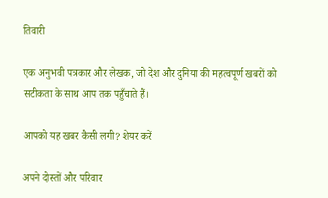तिवारी

एक अनुभवी पत्रकार और लेखक, जो देश और दुनिया की महत्वपूर्ण खबरों को सटीकता के साथ आप तक पहुँचाते हैं।

आपको यह खबर कैसी लगी? शेयर करें

अपने दोस्तों और परिवार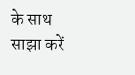के साथ साझा करें